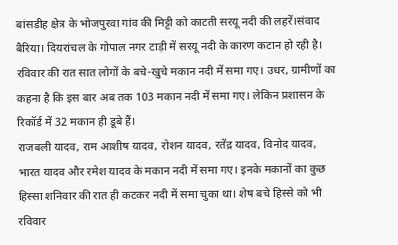बांसडीह क्षेत्र के भोजपुरवा गांव की मिट्टी को काटती सरयू नदी की लहरें।संवाद
बैरिया। दियरांचल के गोपाल नगर टाड़ी में सरयू नदी के कारण कटान हो रही है। रविवार की रात सात लोगों के बचे-खुचे मकान नदी में समा गए। उधर, ग्रामीणों का कहना है कि इस बार अब तक 103 मकान नदी में समा गए। लेकिन प्रशासन के रिकॉर्ड में 32 मकान ही डूबे हैं।
राजबली यादव, राम आशीष यादव, रोशन यादव, रतेंद्र यादव, विनोद यादव, भारत यादव और रमेश यादव के मकान नदी में समा गए। इनके मकानों का कुछ हिस्सा शनिवार की रात ही कटकर नदी में समा चुका था। शेष बचे हिस्से को भी रविवार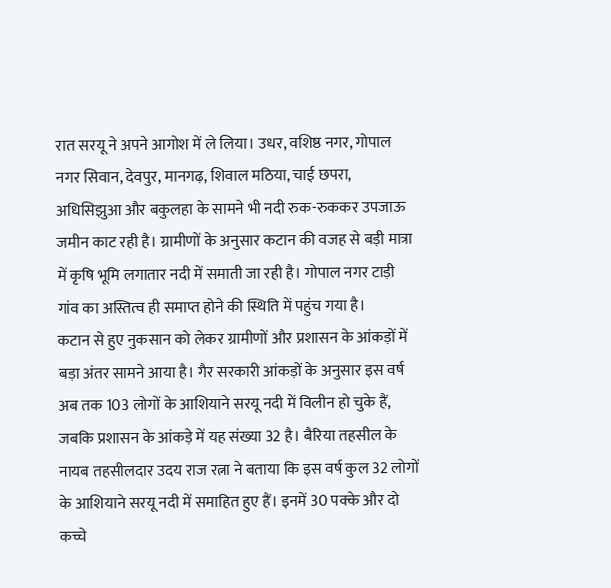रात सरयू ने अपने आगोश में ले लिया। उधर, वशिष्ठ नगर, गोपाल नगर सिवान, देवपुर, मानगढ़, शिवाल मठिया, चाई छपरा, अधिसिझुआ और बकुलहा के सामने भी नदी रुक-रुककर उपजाऊ जमीन काट रही है। ग्रामीणों के अनुसार कटान की वजह से बड़ी मात्रा में कृषि भूमि लगातार नदी में समाती जा रही है। गोपाल नगर टाड़ी गांव का अस्तित्व ही समाप्त होने की स्थिति में पहुंच गया है।
कटान से हुए नुकसान को लेकर ग्रामीणों और प्रशासन के आंकड़ों में बड़ा अंतर सामने आया है। गैर सरकारी आंकड़ों के अनुसार इस वर्ष अब तक 103 लोगों के आशियाने सरयू नदी में विलीन हो चुके हैं, जबकि प्रशासन के आंकड़े में यह संख्या 32 है। बैरिया तहसील के नायब तहसीलदार उदय राज रत्ना ने बताया कि इस वर्ष कुल 32 लोगों के आशियाने सरयू नदी में समाहित हुए हैं। इनमें 30 पक्के और दो कच्चे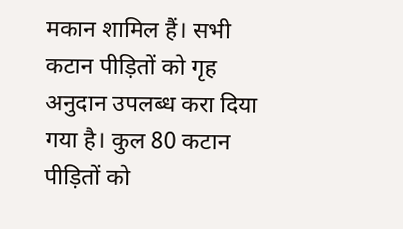मकान शामिल हैं। सभी कटान पीड़ितों को गृह अनुदान उपलब्ध करा दिया गया है। कुल 80 कटान पीड़ितों को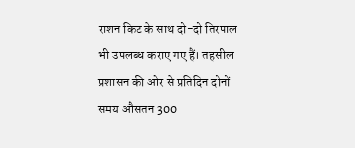राशन किट के साथ दो-दो तिरपाल भी उपलब्ध कराए गए हैं। तहसील प्रशासन की ओर से प्रतिदिन दोनों समय औसतन 300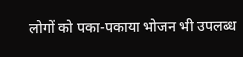लोगों को पका-पकाया भोजन भी उपलब्ध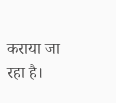कराया जा रहा है।